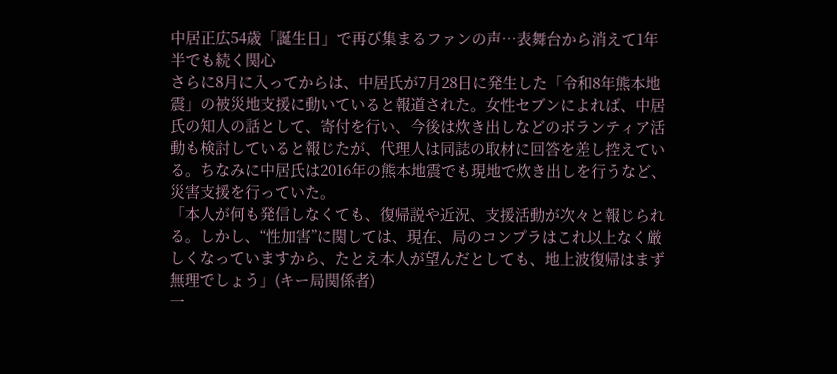中居正広54歳「誕生日」で再び集まるファンの声…表舞台から消えて1年半でも続く関心
さらに8月に入ってからは、中居氏が7月28日に発生した「令和8年熊本地震」の被災地支援に動いていると報道された。女性セブンによれば、中居氏の知人の話として、寄付を行い、今後は炊き出しなどのボランティア活動も検討していると報じたが、代理人は同誌の取材に回答を差し控えている。ちなみに中居氏は2016年の熊本地震でも現地で炊き出しを行うなど、災害支援を行っていた。
「本人が何も発信しなくても、復帰説や近況、支援活動が次々と報じられる。しかし、“性加害”に関しては、現在、局のコンプラはこれ以上なく厳しくなっていますから、たとえ本人が望んだとしても、地上波復帰はまず無理でしょう」(キー局関係者)
一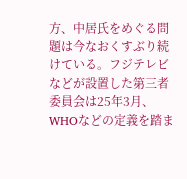方、中居氏をめぐる問題は今なおくすぶり続けている。フジテレビなどが設置した第三者委員会は25年3月、WHOなどの定義を踏ま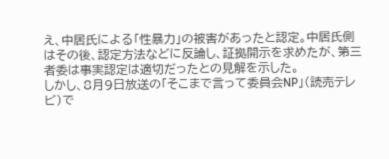え、中居氏による「性暴力」の被害があったと認定。中居氏側はその後、認定方法などに反論し、証拠開示を求めたが、第三者委は事実認定は適切だったとの見解を示した。
しかし、8月9日放送の「そこまで言って委員会NP」(読売テレビ)で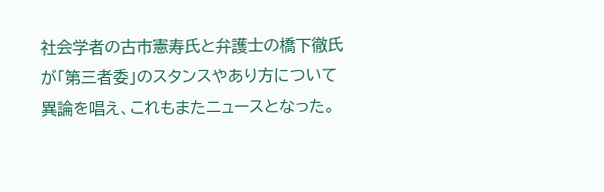社会学者の古市憲寿氏と弁護士の橋下徹氏が「第三者委」のスタンスやあり方について異論を唱え、これもまたニュースとなった。